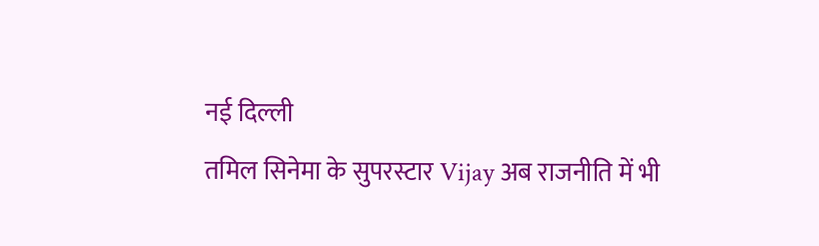नई दिल्ली
तमिल सिनेमा के सुपरस्टार Vijay अब राजनीति में भी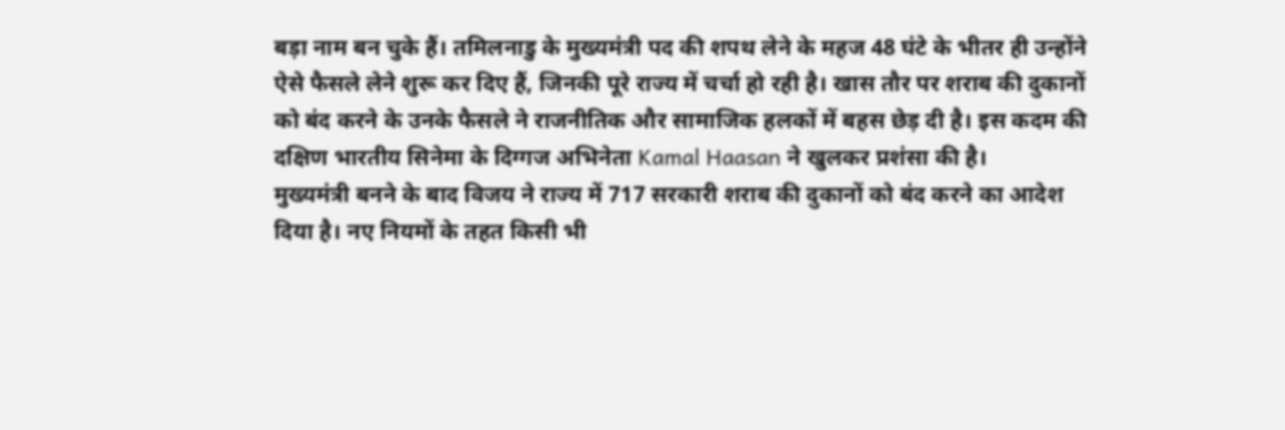बड़ा नाम बन चुके हैं। तमिलनाडु के मुख्यमंत्री पद की शपथ लेने के महज 48 घंटे के भीतर ही उन्होंने ऐसे फैसले लेने शुरू कर दिए हैं, जिनकी पूरे राज्य में चर्चा हो रही है। खास तौर पर शराब की दुकानों को बंद करने के उनके फैसले ने राजनीतिक और सामाजिक हलकों में बहस छेड़ दी है। इस कदम की दक्षिण भारतीय सिनेमा के दिग्गज अभिनेता Kamal Haasan ने खुलकर प्रशंसा की है।
मुख्यमंत्री बनने के बाद विजय ने राज्य में 717 सरकारी शराब की दुकानों को बंद करने का आदेश दिया है। नए नियमों के तहत किसी भी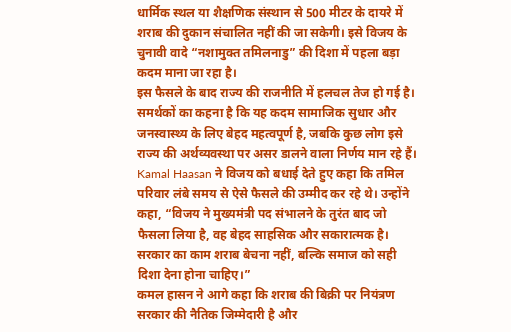धार्मिक स्थल या शैक्षणिक संस्थान से 500 मीटर के दायरे में शराब की दुकान संचालित नहीं की जा सकेगी। इसे विजय के चुनावी वादे “नशामुक्त तमिलनाडु” की दिशा में पहला बड़ा कदम माना जा रहा है।
इस फैसले के बाद राज्य की राजनीति में हलचल तेज हो गई है। समर्थकों का कहना है कि यह कदम सामाजिक सुधार और जनस्वास्थ्य के लिए बेहद महत्वपूर्ण है, जबकि कुछ लोग इसे राज्य की अर्थव्यवस्था पर असर डालने वाला निर्णय मान रहे हैं।
Kamal Haasan ने विजय को बधाई देते हुए कहा कि तमिल परिवार लंबे समय से ऐसे फैसले की उम्मीद कर रहे थे। उन्होंने कहा, “विजय ने मुख्यमंत्री पद संभालने के तुरंत बाद जो फैसला लिया है, वह बेहद साहसिक और सकारात्मक है। सरकार का काम शराब बेचना नहीं, बल्कि समाज को सही दिशा देना होना चाहिए।”
कमल हासन ने आगे कहा कि शराब की बिक्री पर नियंत्रण सरकार की नैतिक जिम्मेदारी है और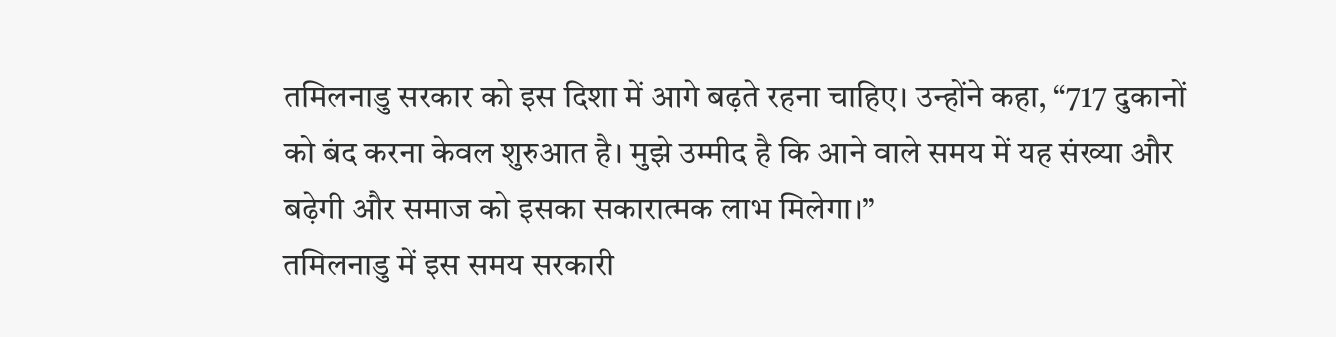तमिलनाडु सरकार को इस दिशा में आगे बढ़ते रहना चाहिए। उन्होंने कहा, “717 दुकानों को बंद करना केवल शुरुआत है। मुझे उम्मीद है कि आने वाले समय में यह संख्या और बढ़ेगी और समाज को इसका सकारात्मक लाभ मिलेगा।”
तमिलनाडु में इस समय सरकारी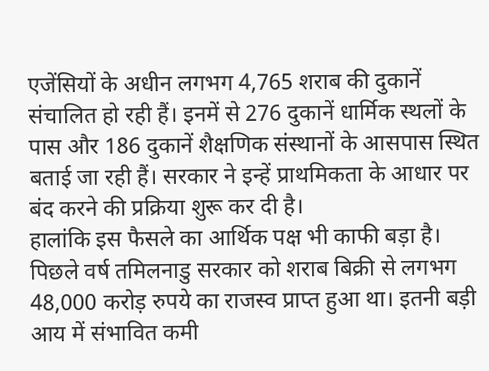एजेंसियों के अधीन लगभग 4,765 शराब की दुकानें संचालित हो रही हैं। इनमें से 276 दुकानें धार्मिक स्थलों के पास और 186 दुकानें शैक्षणिक संस्थानों के आसपास स्थित बताई जा रही हैं। सरकार ने इन्हें प्राथमिकता के आधार पर बंद करने की प्रक्रिया शुरू कर दी है।
हालांकि इस फैसले का आर्थिक पक्ष भी काफी बड़ा है। पिछले वर्ष तमिलनाडु सरकार को शराब बिक्री से लगभग 48,000 करोड़ रुपये का राजस्व प्राप्त हुआ था। इतनी बड़ी आय में संभावित कमी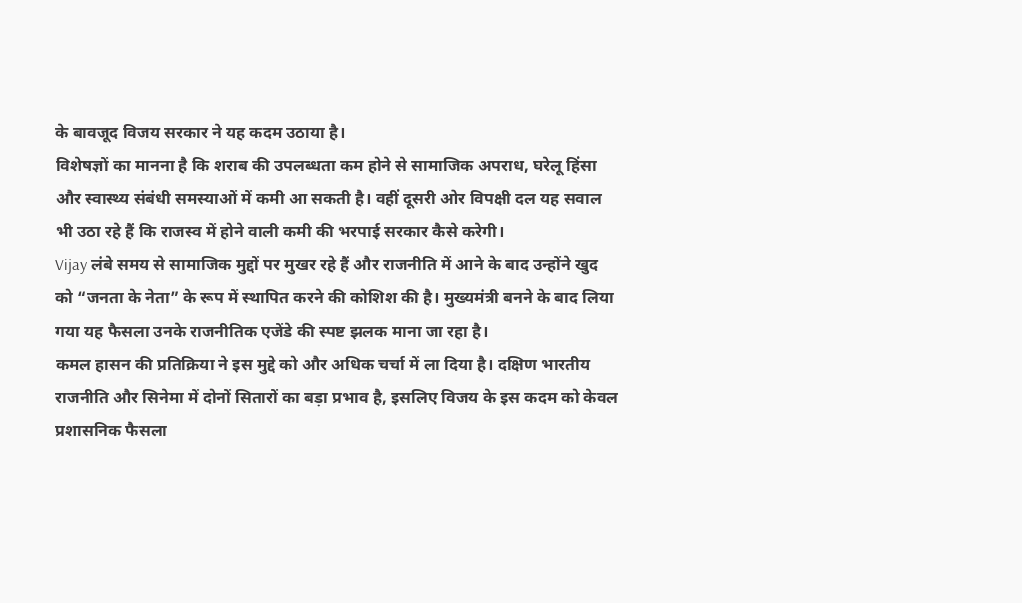के बावजूद विजय सरकार ने यह कदम उठाया है।
विशेषज्ञों का मानना है कि शराब की उपलब्धता कम होने से सामाजिक अपराध, घरेलू हिंसा और स्वास्थ्य संबंधी समस्याओं में कमी आ सकती है। वहीं दूसरी ओर विपक्षी दल यह सवाल भी उठा रहे हैं कि राजस्व में होने वाली कमी की भरपाई सरकार कैसे करेगी।
Vijay लंबे समय से सामाजिक मुद्दों पर मुखर रहे हैं और राजनीति में आने के बाद उन्होंने खुद को “जनता के नेता” के रूप में स्थापित करने की कोशिश की है। मुख्यमंत्री बनने के बाद लिया गया यह फैसला उनके राजनीतिक एजेंडे की स्पष्ट झलक माना जा रहा है।
कमल हासन की प्रतिक्रिया ने इस मुद्दे को और अधिक चर्चा में ला दिया है। दक्षिण भारतीय राजनीति और सिनेमा में दोनों सितारों का बड़ा प्रभाव है, इसलिए विजय के इस कदम को केवल प्रशासनिक फैसला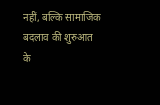नहीं, बल्कि सामाजिक बदलाव की शुरुआत के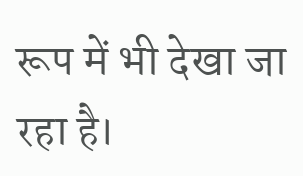रूप में भी देखा जा रहा है।